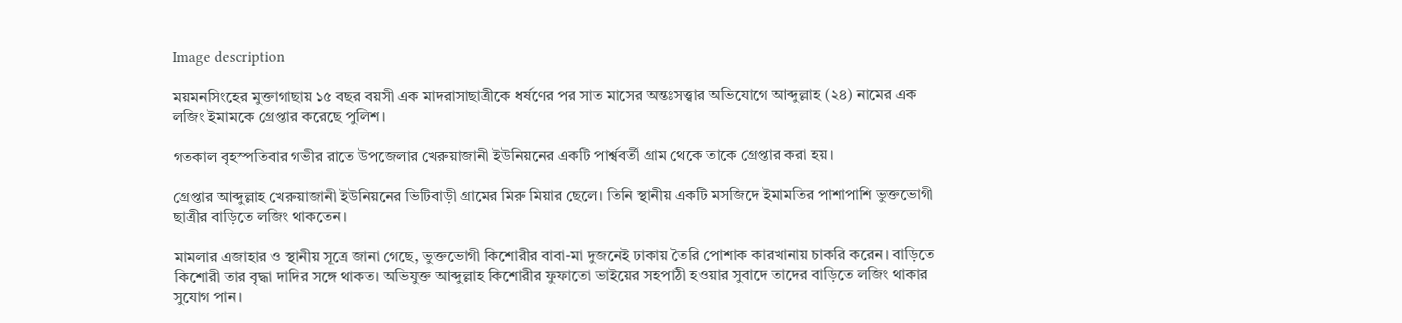Image description

ময়মনসিংহের মুক্তাগাছায় ১৫ বছর বয়সী এক মাদরাসাছাত্রীকে ধর্ষণের পর সাত মাসের অন্তঃসত্ত্বার অভিযোগে আব্দুল্লাহ (২৪) নামের এক লজিং ইমামকে গ্রেপ্তার করেছে পুলিশ।

গতকাল বৃহস্পতিবার গভীর রাতে উপজেলার খেরুয়াজানী ইউনিয়নের একটি পার্শ্ববর্তী গ্রাম থেকে তাকে গ্রেপ্তার করা হয়।

গ্রেপ্তার আব্দুল্লাহ খেরুয়াজানী ইউনিয়নের ভিটিবাড়ী গ্রামের মিরু মিয়ার ছেলে। তিনি স্থানীয় একটি মসজিদে ইমামতির পাশাপাশি ভুক্তভোগী ছাত্রীর বাড়িতে লজিং থাকতেন।

মামলার এজাহার ও স্থানীয় সূত্রে জানা গেছে, ভুক্তভোগী কিশোরীর বাবা-মা দুজনেই ঢাকায় তৈরি পোশাক কারখানায় চাকরি করেন। বাড়িতে কিশোরী তার বৃদ্ধা দাদির সঙ্গে থাকত। অভিযুক্ত আব্দুল্লাহ কিশোরীর ফুফাতো ভাইয়ের সহপাঠী হওয়ার সুবাদে তাদের বাড়িতে লজিং থাকার সুযোগ পান।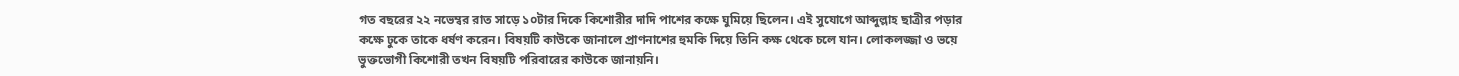গত বছরের ২২ নভেম্বর রাত সাড়ে ১০টার দিকে কিশোরীর দাদি পাশের কক্ষে ঘুমিয়ে ছিলেন। এই সুযোগে আব্দুল্লাহ ছাত্রীর পড়ার কক্ষে ঢুকে তাকে ধর্ষণ করেন। বিষয়টি কাউকে জানালে প্রাণনাশের হুমকি দিয়ে তিনি কক্ষ থেকে চলে যান। লোকলজ্জা ও ভয়ে ভুক্তভোগী কিশোরী তখন বিষয়টি পরিবারের কাউকে জানায়নি।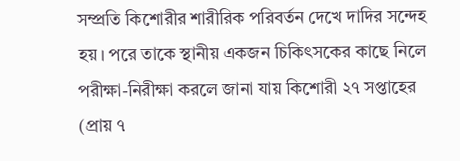সম্প্রতি কিশোরীর শারীরিক পরিবর্তন দেখে দাদির সন্দেহ হয়। পরে তাকে স্থানীয় একজন চিকিৎসকের কাছে নিলে পরীক্ষা-নিরীক্ষা করলে জানা যায় কিশোরী ২৭ সপ্তাহের (প্রায় ৭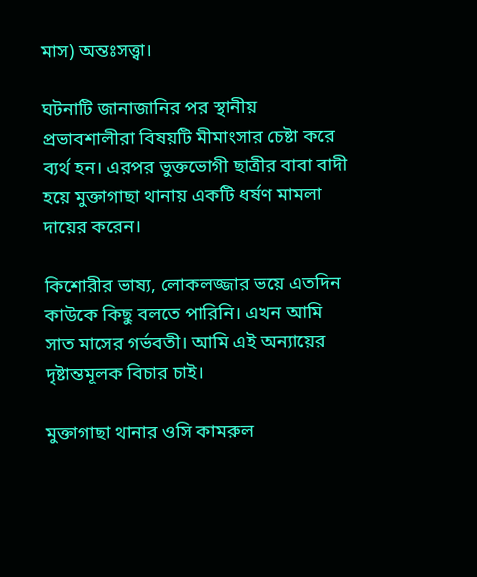মাস) অন্তঃসত্ত্বা।

ঘটনাটি জানাজানির পর স্থানীয় প্রভাবশালীরা বিষয়টি মীমাংসার চেষ্টা করে ব্যর্থ হন। এরপর ভুক্তভোগী ছাত্রীর বাবা বাদী হয়ে মুক্তাগাছা থানায় একটি ধর্ষণ মামলা দায়ের করেন।

কিশোরীর ভাষ্য, লোকলজ্জার ভয়ে এতদিন কাউকে কিছু বলতে পারিনি। এখন আমি সাত মাসের গর্ভবতী। আমি এই অন্যায়ের দৃষ্টান্তমূলক বিচার চাই।

মুক্তাগাছা থানার ওসি কামরুল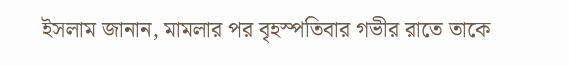ইসলাম জানান, মামলার পর বৃহস্পতিবার গভীর রাতে তাকে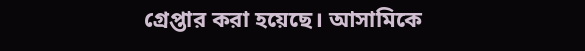গ্রেপ্তার করা হয়েছে। আসামিকে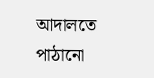আদালতে পাঠানো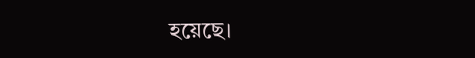হয়েছে।